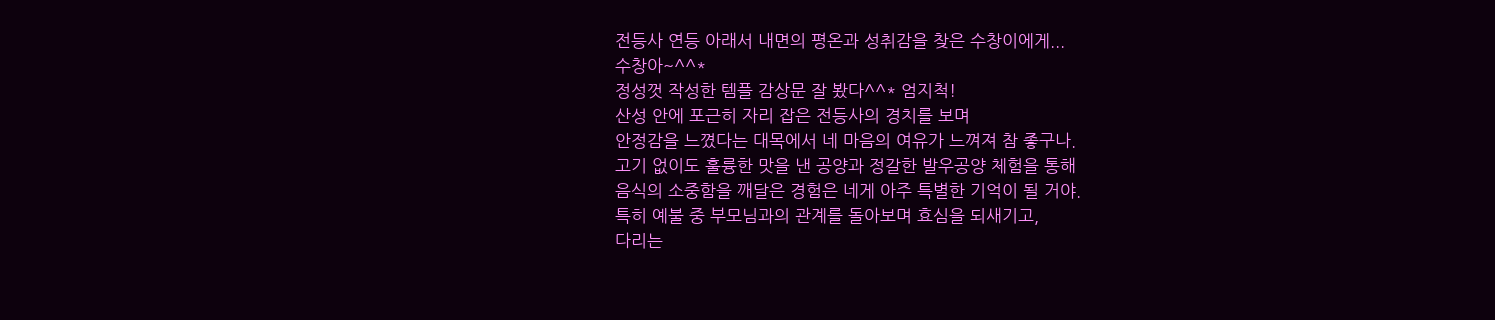전등사 연등 아래서 내면의 평온과 성취감을 찾은 수창이에게...
수창아~^^*
정성껏 작성한 템플 감상문 잘 봤다^^* 엄지척!
산성 안에 포근히 자리 잡은 전등사의 경치를 보며
안정감을 느꼈다는 대목에서 네 마음의 여유가 느껴져 참 좋구나.
고기 없이도 훌륭한 맛을 낸 공양과 정갈한 발우공양 체험을 통해
음식의 소중함을 깨달은 경험은 네게 아주 특별한 기억이 될 거야.
특히 예불 중 부모님과의 관계를 돌아보며 효심을 되새기고,
다리는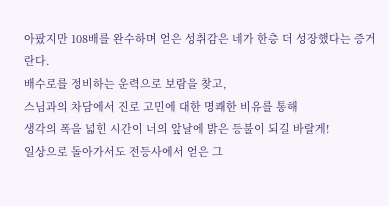아팠지만 108배를 완수하며 얻은 성취감은 네가 한층 더 성장했다는 증거란다.
배수로를 정비하는 운력으로 보람을 찾고,
스님과의 차담에서 진로 고민에 대한 명쾌한 비유를 통해
생각의 폭을 넓힌 시간이 너의 앞날에 밝은 등불이 되길 바랄게!
일상으로 돌아가서도 전등사에서 얻은 그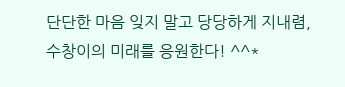단단한 마음 잊지 말고 당당하게 지내렴,
수창이의 미래를 응원한다! ^^*